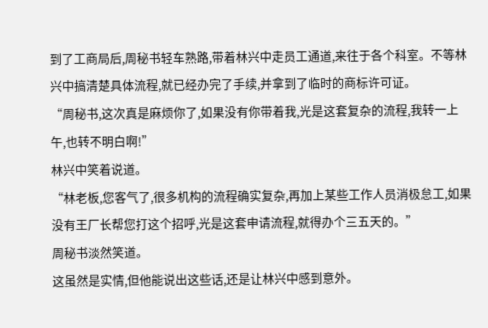到了工商局后,周秘书轻车熟路,带着林兴中走员工通道,来往于各个科室。不等林兴中搞清楚具体流程,就已经办完了手续,并拿到了临时的商标许可证。
“周秘书,这次真是麻烦你了,如果没有你带着我,光是这套复杂的流程,我转一上午,也转不明白啊!”
林兴中笑着说道。
“林老板,您客气了,很多机构的流程确实复杂,再加上某些工作人员消极怠工,如果没有王厂长帮您打这个招呼,光是这套申请流程,就得办个三五天的。”
周秘书淡然笑道。
这虽然是实情,但他能说出这些话,还是让林兴中感到意外。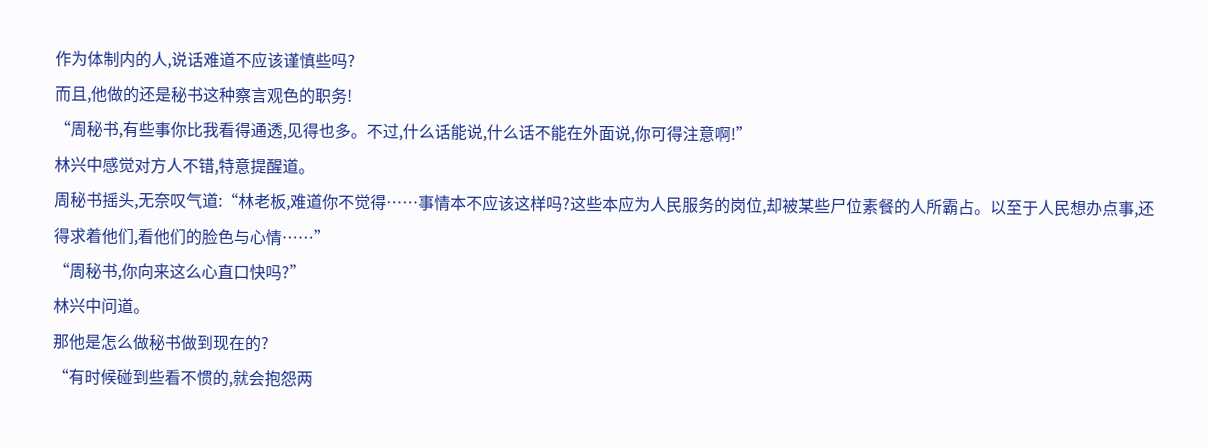作为体制内的人,说话难道不应该谨慎些吗?
而且,他做的还是秘书这种察言观色的职务!
“周秘书,有些事你比我看得通透,见得也多。不过,什么话能说,什么话不能在外面说,你可得注意啊!”
林兴中感觉对方人不错,特意提醒道。
周秘书摇头,无奈叹气道:“林老板,难道你不觉得……事情本不应该这样吗?这些本应为人民服务的岗位,却被某些尸位素餐的人所霸占。以至于人民想办点事,还得求着他们,看他们的脸色与心情……”
“周秘书,你向来这么心直口快吗?”
林兴中问道。
那他是怎么做秘书做到现在的?
“有时候碰到些看不惯的,就会抱怨两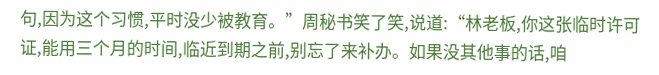句,因为这个习惯,平时没少被教育。”周秘书笑了笑,说道:“林老板,你这张临时许可证,能用三个月的时间,临近到期之前,别忘了来补办。如果没其他事的话,咱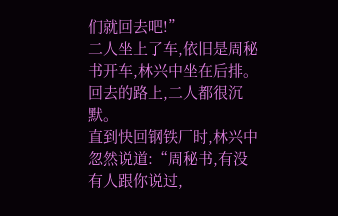们就回去吧!”
二人坐上了车,依旧是周秘书开车,林兴中坐在后排。
回去的路上,二人都很沉默。
直到快回钢铁厂时,林兴中忽然说道:“周秘书,有没有人跟你说过,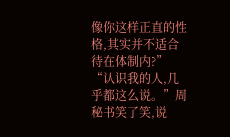像你这样正直的性格,其实并不适合待在体制内?”
“认识我的人,几乎都这么说。”周秘书笑了笑,说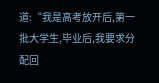道:“我是高考放开后,第一批大学生,毕业后,我要求分配回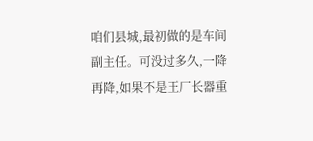咱们县城,最初做的是车间副主任。可没过多久,一降再降,如果不是王厂长器重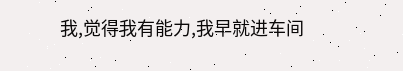我,觉得我有能力,我早就进车间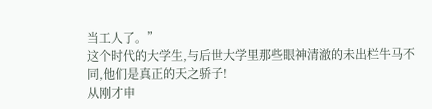当工人了。”
这个时代的大学生,与后世大学里那些眼神清澈的未出栏牛马不同,他们是真正的天之骄子!
从刚才申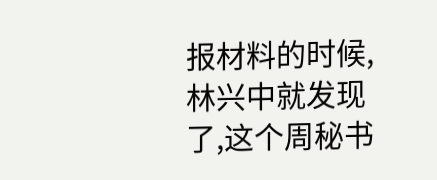报材料的时候,林兴中就发现了,这个周秘书